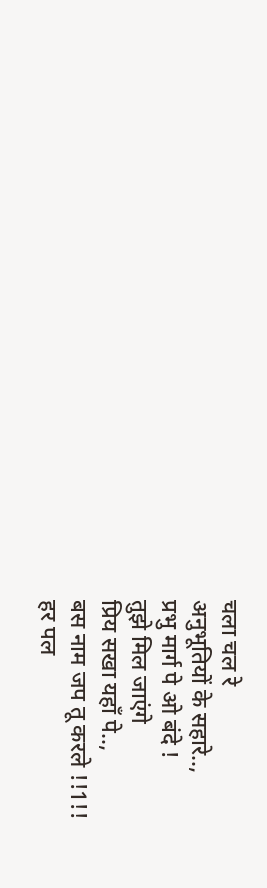चला चल रे
अनुभूतियों के सहारे..,
प्रभु मार्ग पे ओ बंदे !
तुझे मिल जाएंगे
प्रिय सखा यहाँ पे..,
बस नाम जप तू करले !!1!!
हर पल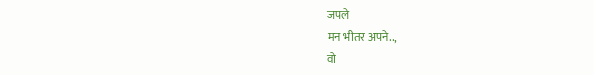जपले
मन भीतर अपने..,
वो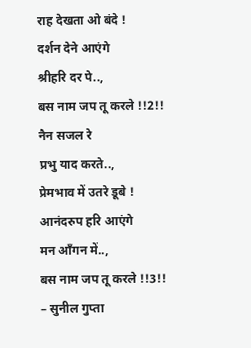राह देखता ओ बंदे !
दर्शन देने आएंगे
श्रीहरि दर पे..,
बस नाम जप तू करले !!2!!
नैन सजल रे
प्रभु याद करते..,
प्रेमभाव में उतरे डूबे !
आनंदरुप हरि आएंगे
मन आँगन में..,
बस नाम जप तू करले !!3!!
– सुनील गुप्ता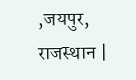,जयपुर, राजस्थान |